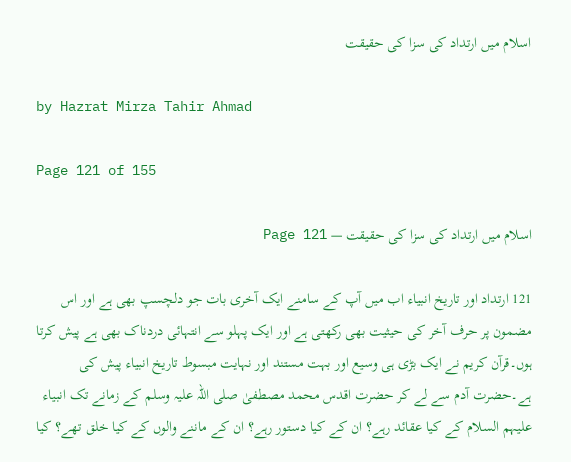اسلام میں ارتداد کی سزا کی حقیقت

by Hazrat Mirza Tahir Ahmad

Page 121 of 155

اسلام میں ارتداد کی سزا کی حقیقت — Page 121

121 ارتداد اور تاریخ انبیاء اب میں آپ کے سامنے ایک آخری بات جو دلچسپ بھی ہے اور اس مضمون پر حرف آخر کی حیثیت بھی رکھتی ہے اور ایک پہلو سے انتہائی دردناک بھی ہے پیش کرتا ہوں۔قرآن کریم نے ایک بڑی ہی وسیع اور بہت مستند اور نہایت مبسوط تاریخ انبیاء پیش کی ہے۔حضرت آدم سے لے کر حضرت اقدس محمد مصطفیٰ صلی اللہ علیہ وسلم کے زمانے تک انبیاء علیہم السلام کے کیا عقائد رہے؟ ان کے کیا دستور رہے؟ ان کے ماننے والوں کے کیا خلق تھے؟ کیا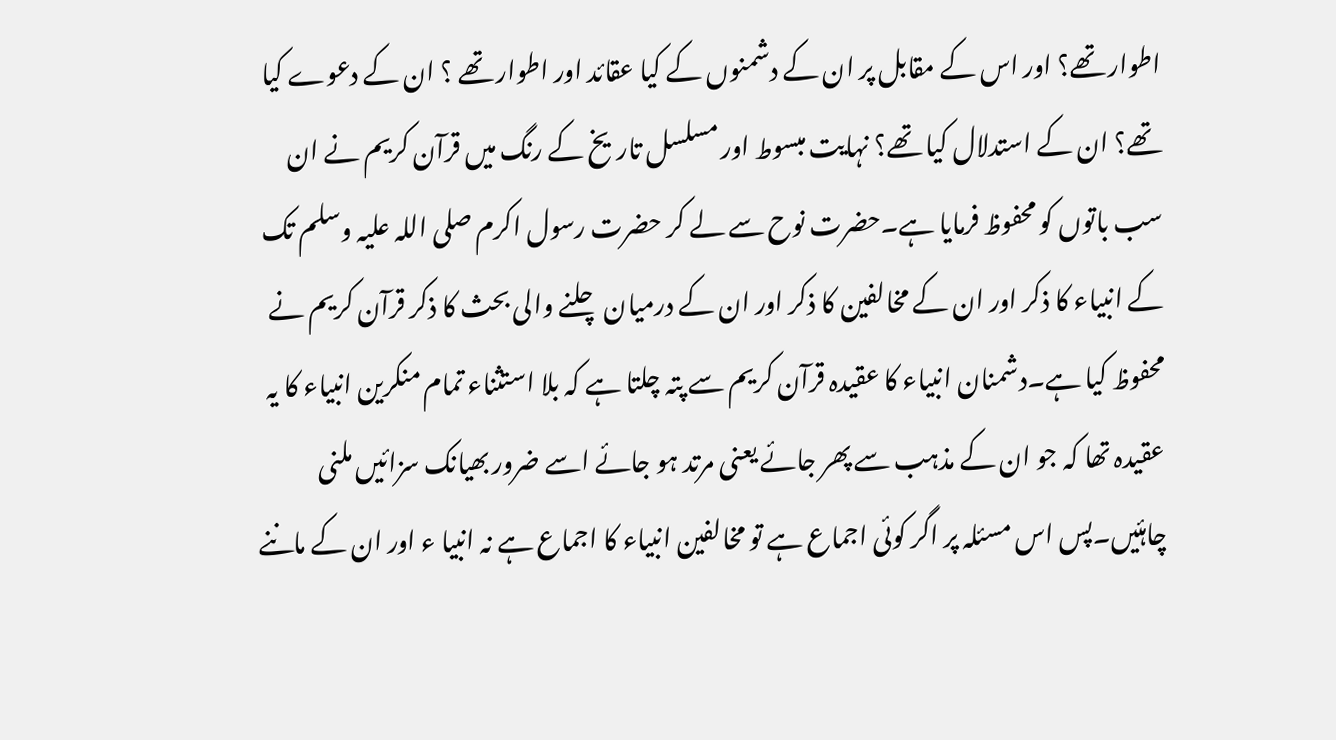اطوار تھے؟ اور اس کے مقابل پر ان کے دشمنوں کے کیا عقائد اور اطوار تھے ؟ ان کے دعوے کیا تھے؟ ان کے استدلال کیا تھے؟ نہایت مبسوط اور مسلسل تاریخ کے رنگ میں قرآن کریم نے ان سب باتوں کو محفوظ فرمایا ہے۔حضرت نوح سے لے کر حضرت رسول اکرم صلی اللہ علیہ وسلم تک کے انبیاء کا ذکر اور ان کے مخالفین کا ذکر اور ان کے درمیان چلنے والی بحث کا ذکر قرآن کریم نے محفوظ کیا ہے۔دشمنان انبیاء کا عقیدہ قرآن کریم سے پتہ چلتا ہے کہ بلا استثناء تمام منکرین انبیاء کا یہ عقیدہ تھا کہ جو ان کے مذہب سے پھر جائے یعنی مرتد ہو جائے اسے ضرور بھیانک سزائیں ملنی چاہئیں۔پس اس مسئلہ پر اگر کوئی اجماع ہے تو مخالفین انبیاء کا اجماع ہے نہ انبیا ء اور ان کے ماننے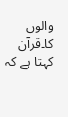والوں کا۔قرآن کہتا ہے کہ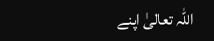اللہ تعالیٰ اپنے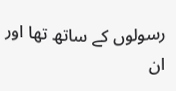رسولوں کے ساتھ تھا اور ان